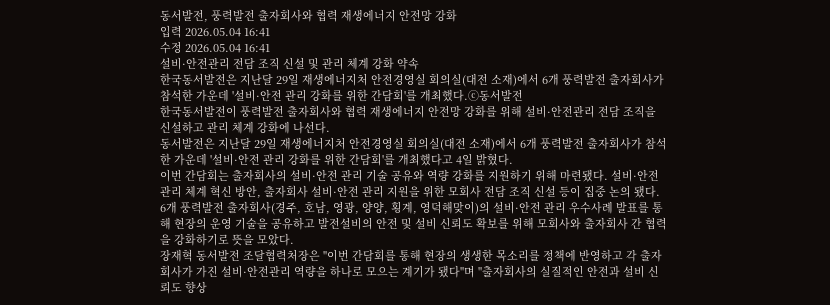동서발전, 풍력발전 출자회사와 협력 재생에너지 안전망 강화
입력 2026.05.04 16:41
수정 2026.05.04 16:41
설비·안전관리 전담 조직 신설 및 관리 체계 강화 약속
한국동서발전은 지난달 29일 재생에너지처 안전경영실 회의실(대전 소재)에서 6개 풍력발전 출자회사가 참석한 가운데 '설비·안전 관리 강화를 위한 간담회'를 개최했다.ⓒ동서발전
한국동서발전이 풍력발전 출자회사와 협력 재생에너지 안전망 강화를 위해 설비·안전관리 전담 조직을 신설하고 관리 체계 강화에 나선다.
동서발전은 지난달 29일 재생에너지처 안전경영실 회의실(대전 소재)에서 6개 풍력발전 출자회사가 참석한 가운데 '설비·안전 관리 강화를 위한 간담회'를 개최했다고 4일 밝혔다.
이번 간담회는 출자회사의 설비·안전 관리 기술 공유와 역량 강화를 지원하기 위해 마련됐다. 설비·안전 관리 체계 혁신 방안, 출자회사 설비·안전 관리 지원을 위한 모회사 전담 조직 신설 등이 집중 논의 됐다.
6개 풍력발전 출자회사(경주, 호남, 영광, 양양, 횡계, 영덕해맞이)의 설비·안전 관리 우수사례 발표를 통해 현장의 운영 기술을 공유하고 발전설비의 안전 및 설비 신뢰도 확보를 위해 모회사와 출자회사 간 협력을 강화하기로 뜻을 모았다.
장재혁 동서발전 조달협력처장은 "이번 간담회를 통해 현장의 생생한 목소리를 정책에 반영하고 각 출자회사가 가진 설비·안전관리 역량을 하나로 모으는 계기가 됐다"며 "출자회사의 실질적인 안전과 설비 신뢰도 향상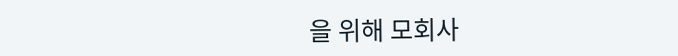을 위해 모회사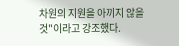차원의 지원을 아끼지 않을 것"이라고 강조했다.